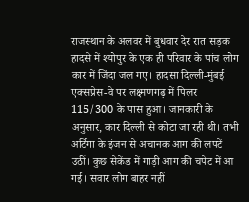राजस्थान के अलवर में बुधवार देर रात सड़क हादसे में श्योपुर के एक ही परिवार के पांच लोग कार में जिंदा जल गए। हादसा दिल्ली-मुंबई एक्सप्रेस-वे पर लक्ष्मणगढ़ में पिलर 115/300 के पास हुआ। जानकारी के अनुसार, कार दिल्ली से कोटा जा रही थी। तभी अर्टिगा के इंजन से अचानक आग की लपटें उठीं। कुछ सेकेंड में गाड़ी आग की चपेट में आ गई। सवार लोग बाहर नहीं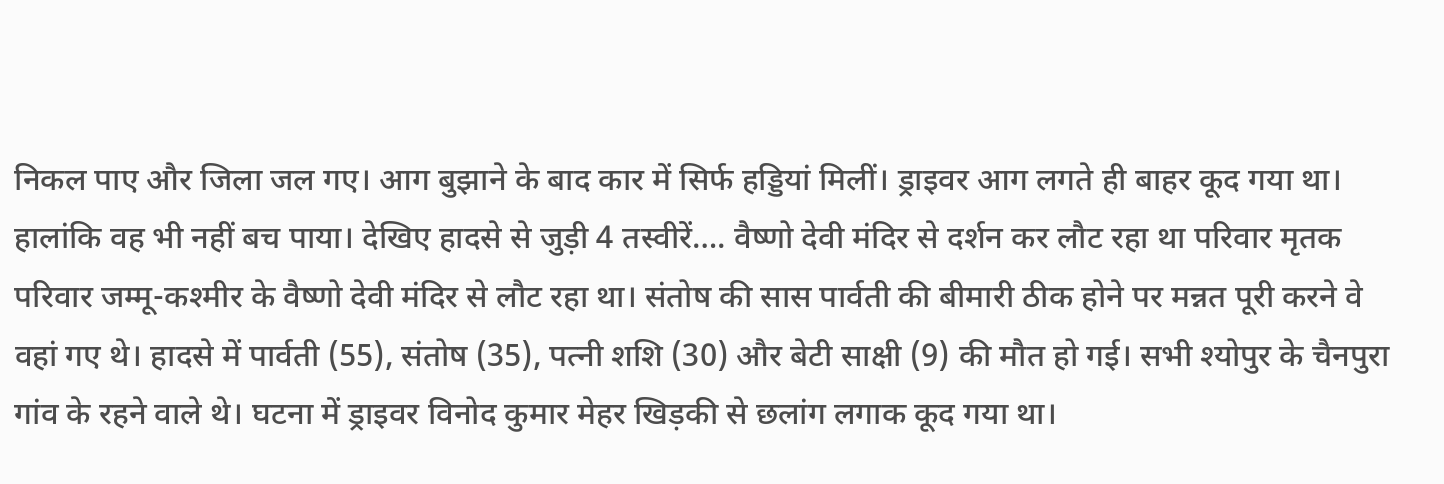निकल पाए और जिला जल गए। आग बुझाने के बाद कार में सिर्फ हड्डियां मिलीं। ड्राइवर आग लगते ही बाहर कूद गया था। हालांकि वह भी नहीं बच पाया। देखिए हादसे से जुड़ी 4 तस्वीरें…. वैष्णो देवी मंदिर से दर्शन कर लौट रहा था परिवार मृतक परिवार जम्मू-कश्मीर के वैष्णो देवी मंदिर से लौट रहा था। संतोष की सास पार्वती की बीमारी ठीक होने पर मन्नत पूरी करने वे वहां गए थे। हादसे में पार्वती (55), संतोष (35), पत्नी शशि (30) और बेटी साक्षी (9) की मौत हो गई। सभी श्योपुर के चैनपुरा गांव के रहने वाले थे। घटना में ड्राइवर विनोद कुमार मेहर खिड़की से छलांग लगाक कूद गया था।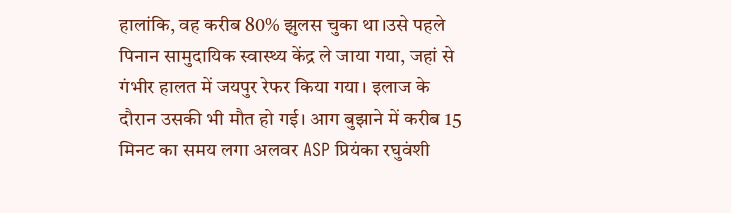हालांकि, वह करीब 80% झुलस चुका था।उसे पहले पिनान सामुदायिक स्वास्थ्य केंद्र ले जाया गया, जहां से गंभीर हालत में जयपुर रेफर किया गया। इलाज के दौरान उसकी भी मौत हो गई। आग बुझाने में करीब 15 मिनट का समय लगा अलवर ASP प्रियंका रघुवंशी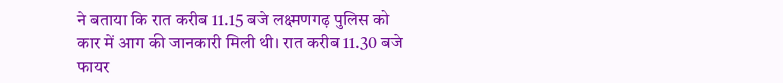ने बताया कि रात करीब 11.15 बजे लक्ष्मणगढ़ पुलिस को कार में आग की जानकारी मिली थी। रात करीब 11.30 बजे फायर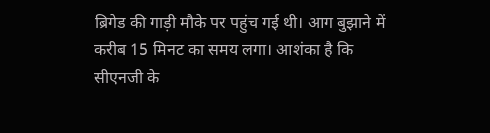ब्रिगेड की गाड़ी मौके पर पहुंच गई थी। आग बुझाने में करीब 15 मिनट का समय लगा। आशंका है कि सीएनजी के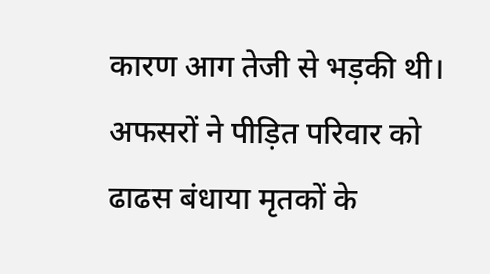कारण आग तेजी से भड़की थी। अफसरों ने पीड़ित परिवार को ढाढस बंधाया मृतकों के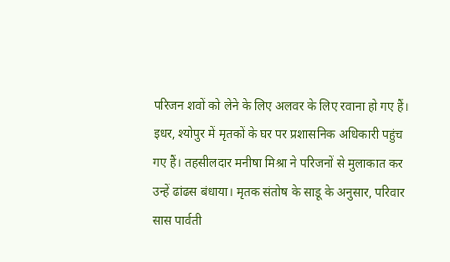परिजन शवों को लेने के लिए अलवर के लिए रवाना हो गए हैं। इधर, श्योपुर में मृतकों के घर पर प्रशासनिक अधिकारी पहुंच गए हैं। तहसीलदार मनीषा मिश्रा ने परिजनों से मुलाकात कर उन्हें ढांढस बंधाया। मृतक संतोष के साडू के अनुसार, परिवार सास पार्वती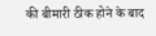की बीमारी ठीक होने के बाद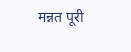मन्नत पूरी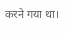करने गया था।